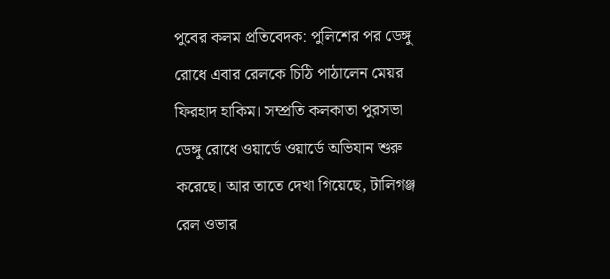পুবের কলম প্রতিবেদক: পুলিশের পর ডেঙ্গু রোধে এবার রেলকে চিঠি পাঠালেন মেয়র ফিরহাদ হাকিম। সম্প্রতি কলকাতা পুরসভা ডেঙ্গু রোধে ওয়ার্ডে ওয়ার্ডে অভিযান শুরু করেছে। আর তাতে দেখা গিয়েছে, টালিগঞ্জ রেল ওভার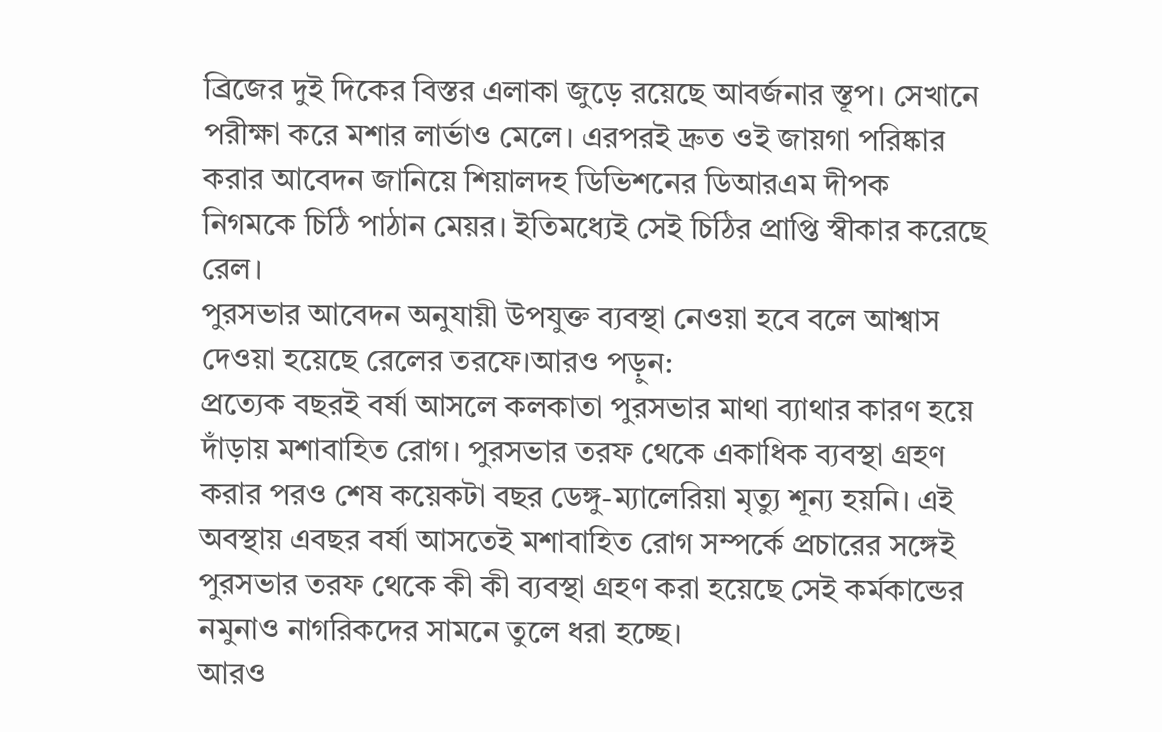ব্রিজের দুই দিকের বিস্তর এলাকা জুড়ে রয়েছে আবর্জনার স্তূপ। সেখানে পরীক্ষা করে মশার লার্ভাও মেলে। এরপরই দ্রুত ওই জায়গা পরিষ্কার করার আবেদন জানিয়ে শিয়ালদহ ডিভিশনের ডিআরএম দীপক নিগমকে চিঠি পাঠান মেয়র। ইতিমধ্যেই সেই চিঠির প্রাপ্তি স্বীকার করেছে রেল।
পুরসভার আবেদন অনুযায়ী উপযুক্ত ব্যবস্থা নেওয়া হবে বলে আশ্বাস দেওয়া হয়েছে রেলের তরফে।আরও পড়ুন:
প্রত্যেক বছরই বর্ষা আসলে কলকাতা পুরসভার মাথা ব্যাথার কারণ হয়ে দাঁড়ায় মশাবাহিত রোগ। পুরসভার তরফ থেকে একাধিক ব্যবস্থা গ্রহণ করার পরও শেষ কয়েকটা বছর ডেঙ্গু-ম্যালেরিয়া মৃত্যু শূন্য হয়নি। এই অবস্থায় এবছর বর্ষা আসতেই মশাবাহিত রোগ সম্পর্কে প্রচারের সঙ্গেই পুরসভার তরফ থেকে কী কী ব্যবস্থা গ্রহণ করা হয়েছে সেই কর্মকান্ডের নমুনাও নাগরিকদের সামনে তুলে ধরা হচ্ছে।
আরও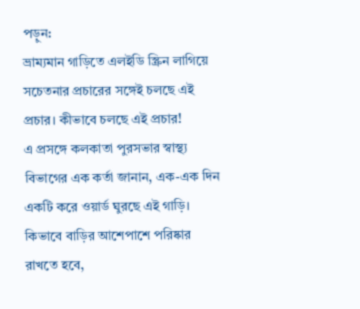পড়ুন:
ভ্রাম্যমান গাড়িতে এলইডি স্ক্রিন লাগিয়ে সচেতনার প্রচারের সঙ্গেই চলছে এই প্রচার। কীভাবে চলছে এই প্রচার!
এ প্রসঙ্গে কলকাতা পুরসভার স্বাস্থ্য বিভাগের এক কর্তা জানান, এক-এক দিন একটি করে ওয়ার্ড ঘুরছে এই গাড়ি। কিভাবে বাড়ির আশেপাশে পরিষ্কার রাখতে হবে,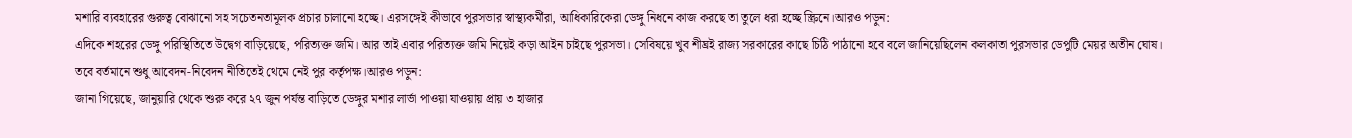মশারি ব্যবহারের গুরুত্ব বোঝানো সহ সচেতনতামূলক প্রচার চালানো হচ্ছে। এরসঙ্গেই কীভাবে পুরসভার স্বাস্থ্যকর্মীরা, আধিকারিকেরা ডেঙ্গু নিধনে কাজ করছে তা তুলে ধরা হচ্ছে স্ক্রিনে।আরও পড়ুন:
এদিকে শহরের ডেঙ্গু পরিস্থিতিতে উদ্বেগ বাড়িয়েছে, পরিত্যক্ত জমি। আর তাই এবার পরিত্যক্ত জমি নিয়েই কড়া আইন চাইছে পুরসভা। সেবিষয়ে খুব শীঘ্রই রাজ্য সরকারের কাছে চিঠি পাঠানো হবে বলে জানিয়েছিলেন কলকাতা পুরসভার ডেপুটি মেয়র অতীন ঘোষ।
তবে বর্তমানে শুধু আবেদন-নিবেদন নীতিতেই থেমে নেই পুর কর্তৃপক্ষ।আরও পড়ুন:
জানা গিয়েছে, জানুয়ারি থেকে শুরু করে ২৭ জুন পর্যন্ত বাড়িতে ডেঙ্গুর মশার লার্ভা পাওয়া যাওয়ায় প্রায় ৩ হাজার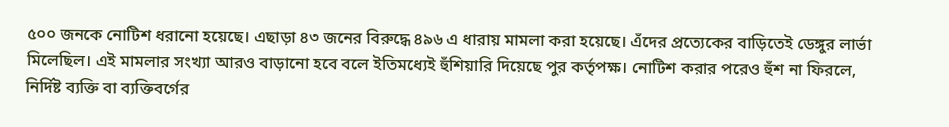৫০০ জনকে নোটিশ ধরানো হয়েছে। এছাড়া ৪৩ জনের বিরুদ্ধে ৪৯৬ এ ধারায় মামলা করা হয়েছে। এঁদের প্রত্যেকের বাড়িতেই ডেঙ্গুর লার্ভা মিলেছিল। এই মামলার সংখ্যা আরও বাড়ানো হবে বলে ইতিমধ্যেই হুঁশিয়ারি দিয়েছে পুর কর্তৃপক্ষ। নোটিশ করার পরেও হুঁশ না ফিরলে, নির্দিষ্ট ব্যক্তি বা ব্যক্তিবর্গের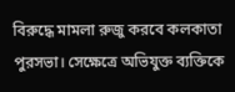বিরুদ্ধে মামলা রুজু করবে কলকাতা পুরসভা। সেক্ষেত্রে অভিযুক্ত ব্যক্তিকে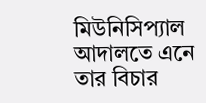মিউনিসিপ্যাল আদালতে এনে তার বিচার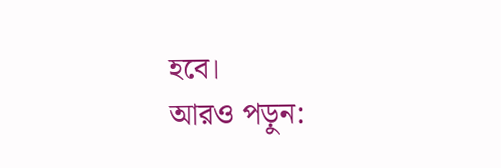হবে।
আরও পড়ুন: